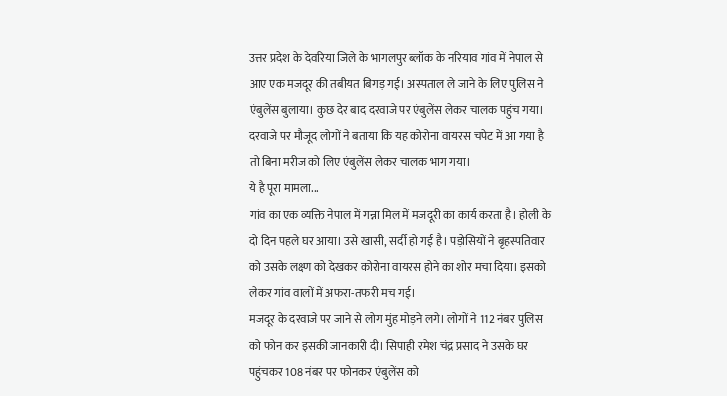उत्तर प्रदेश के देवरिया जिले के भागलपुर ब्लॉक के नरियाव गांव में नेपाल से आए एक मजदूर की तबीयत बिगड़ गई। अस्पताल ले जाने के लिए पुलिस ने एंबुलेंस बुलाया। कुछ देर बाद दरवाजे पर एंबुलेंस लेकर चालक पहुंच गया। दरवाजे पर मौजूद लोगों ने बताया कि यह कोरोना वायरस चपेट में आ गया है तो बिना मरीज को लिए एंबुलेंस लेकर चालक भाग गया।
ये है पूरा मामला...
गांव का एक व्यक्ति नेपाल में गन्ना मिल में मजदूरी का कार्य करता है। होली के दो दिन पहले घर आया। उसे खासी, सर्दी हो गई है। पड़ोसियों ने बृहस्पतिवार को उसके लक्ष्ण को देखकर कोरोना वायरस होने का शोर मचा दिया। इसको लेकर गांव वालों में अफरा-तफरी मच गई।
मजदूर के दरवाजे पर जाने से लोग मुंह मोड़ने लगे। लोगों ने 112 नंबर पुलिस को फोन कर इसकी जानकारी दी। सिपाही रमेश चंद्र प्रसाद ने उसके घर पहुंचकर 108 नंबर पर फोनकर एंबुलेंस को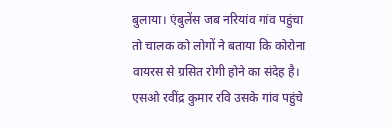बुलाया। एंबुलेंस जब नरियांव गांव पहुंचा तो चालक को लोगों ने बताया कि कोरोना वायरस से ग्रसित रोगी होने का संदेह है।
एसओ रवींद्र कुमार रवि उसके गांव पहुंचे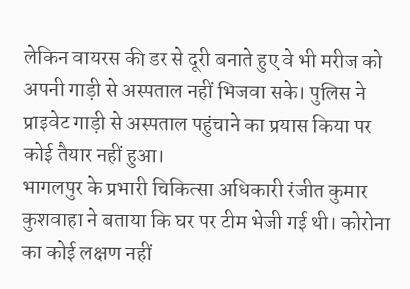लेकिन वायरस की डर से दूरी बनाते हुए वे भी मरीज को अपनी गाड़ी से अस्पताल नहीं भिजवा सके। पुलिस ने प्राइवेट गाड़ी से अस्पताल पहुंचाने का प्रयास किया पर कोई तैयार नहीं हुआ।
भागलपुर के प्रभारी चिकित्सा अधिकारी रंजीत कुमार कुशवाहा ने बताया कि घर पर टीम भेजी गई थी। कोरोना का कोई लक्षण नहीं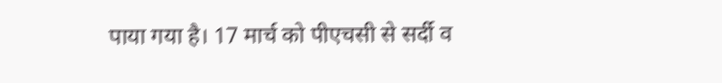पाया गया है। 17 मार्च को पीएचसी से सर्दी व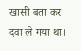खासी बता कर दवा ले गया था।